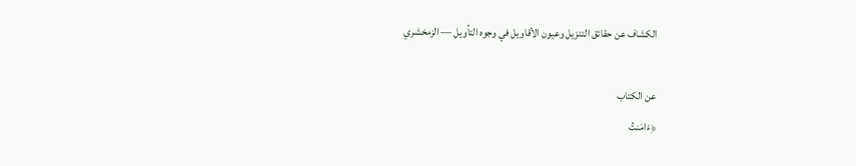الكشاف عن حقائق التنزيل وعيون الأقاويل في وجوه التأويل — الزمخشري

عن الكتاب
﴿ءَامَنتُ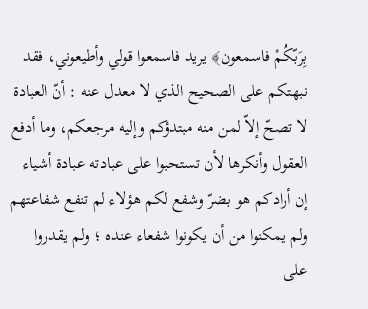بِرَبّكُمْ فاسمعون﴾ يريد فاسمعوا قولي وأطيعوني، فقد نبهتكم على الصحيح الذي لا معدل عنه : أنّ العبادة لا تصحّ إلاّ لمن منه مبتدؤكم وإليه مرجعكم، وما أدفع العقول وأنكرها لأن تستحبوا على عبادته عبادة أشياء إن أرادكم هو بضرّ وشفع لكم هؤلاء لم تنفع شفاعتهم ولم يمكنوا من أن يكونوا شفعاء عنده ؛ ولم يقدروا على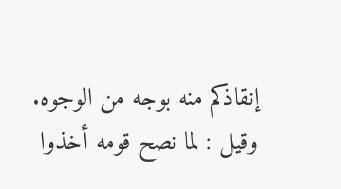إنقاذكم منه بوجه من الوجوه.
وقيل : لما نصح قومه أخذوا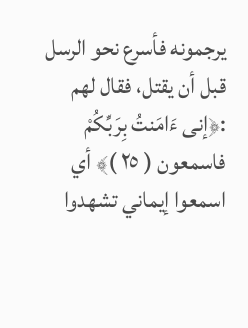يرجمونه فأسرع نحو الرسل قبل أن يقتل، فقال لهم :﴿إنى ءَامَنتُ بِرَبِّكُمْ فاسمعون ( ٢٥ )﴾ أي اسمعوا إيماني تشهدوا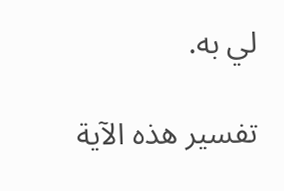لي به.

تفسير هذه الآية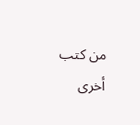من كتب أخرى